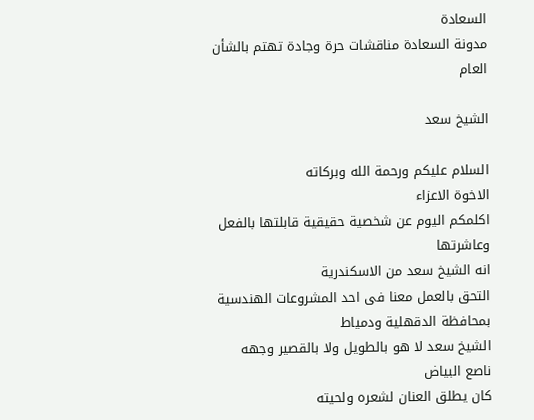السعادة
مدونة السعادة مناقشات حرة وجادة تهتم بالشأن العام

الشيخ سعد

السلام عليكم ورحمة الله وبركاته
الاخوة الاعزاء
اكلمكم اليوم عن شخصية حقيقية قابلتها بالفعل وعاشرتها
انه الشيخ سعد من الاسكندرية
التحق بالعمل معنا فى احد المشروعات الهندسية بمحافظة الدقهلية ودمياط
الشيخ سعد لا هو بالطويل ولا بالقصير وجهه ناصع البياض
كان يطلق العنان لشعره ولحيته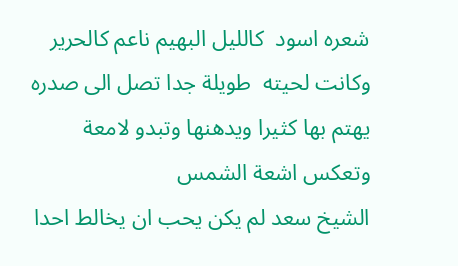شعره اسود  كالليل البهيم ناعم كالحرير
وكانت لحيته  طويلة جدا تصل الى صدره يهتم بها كثيرا ويدهنها وتبدو لامعة وتعكس اشعة الشمس
الشيخ سعد لم يكن يحب ان يخالط احدا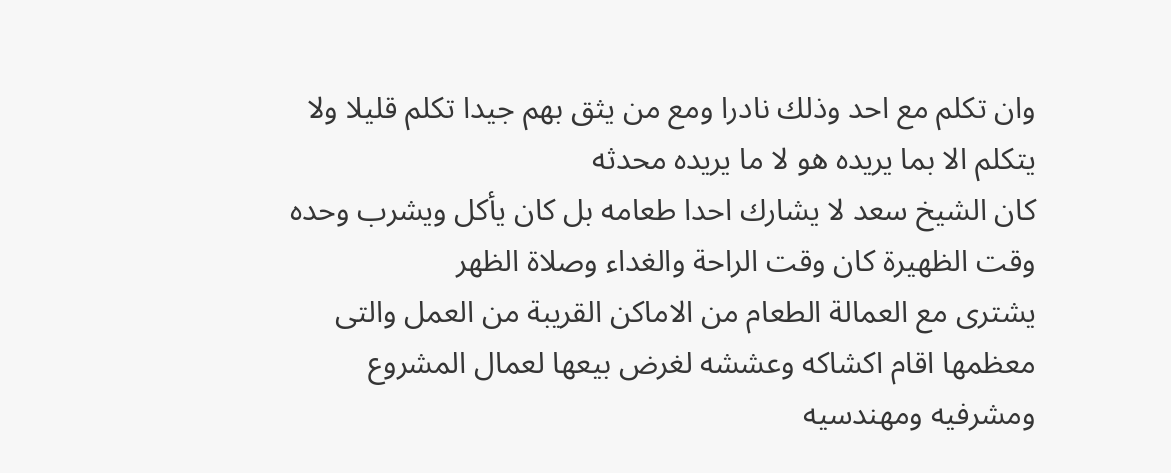وان تكلم مع احد وذلك نادرا ومع من يثق بهم جيدا تكلم قليلا ولا يتكلم الا بما يريده هو لا ما يريده محدثه
كان الشيخ سعد لا يشارك احدا طعامه بل كان يأكل ويشرب وحده
وقت الظهيرة كان وقت الراحة والغداء وصلاة الظهر
يشترى مع العمالة الطعام من الاماكن القريبة من العمل والتى معظمها اقام اكشاكه وعششه لغرض بيعها لعمال المشروع ومشرفيه ومهندسيه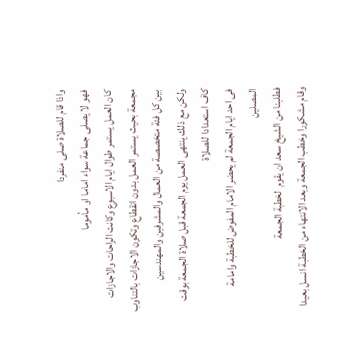واذا قام للصلاة صلى منفردا
فهو لا يصلى جماعة سواء اماما او مأموما
كان العمل يستمر طوال ايام الاسبوع وكانت الراحات والاجازات مجمعة بحيث يستمر العمل بدون انقطاع وتكون الاجازات بالتناوب بين كل فئة متخصصة من العمال والمشرفين والمهندسين
ولكن مع ذلك ينتهى العمل يوم الجمعة قبل صلاة الجمعة بوقت كاف استعدادا للصلاة
فى احد ايام الجمعة لم يحضر الامام المفوض للخطبة وامامة المصلين
فطلبنا من الشيخ سعد ان يقوم  لخطبة الجمعة
وقام مشكورا وخطب الجمعة وبعد الانتهاء من الخطبة انسل بعيدا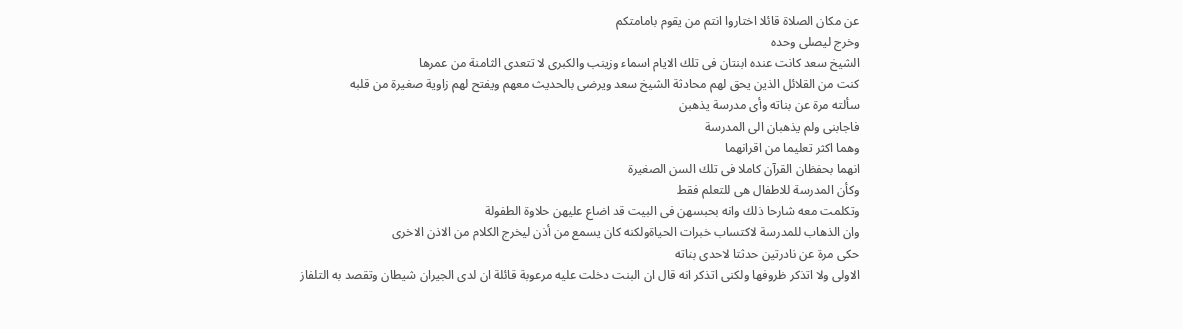عن مكان الصلاة قائلا اختاروا انتم من يقوم بامامتكم
وخرج ليصلى وحده
الشيخ سعد كانت عنده ابنتان فى تلك الايام اسماء وزينب والكبرى لا تتعدى الثامنة من عمرها
كنت من القلائل الذين يحق لهم محادثة الشيخ سعد ويرضى بالحديث معهم ويفتح لهم زاوية صغيرة من قلبه
سألته مرة عن بناته وأى مدرسة يذهبن
فاجابنى ولم يذهبان الى المدرسة
وهما اكثر تعليما من اقرانهما
انهما بحفظان القرآن كاملا فى تلك السن الصغيرة
وكأن المدرسة للاطفال هى للتعلم فقط
وتكلمت معه شارحا ذلك وانه بحبسهن فى البيت قد اضاع عليهن حلاوة الطفولة
وان الذهاب للمدرسة لاكتساب خبرات الحياةولكنه كان يسمع من أذن ليخرج الكلام من الاذن الاخرى
حكى مرة عن نادرتين حدثتا لاحدى بناته
الاولى ولا اتذكر ظروفها ولكنى اتذكر انه قال ان البنت دخلت عليه مرعوبة قائلة ان لدى الجيران شيطان وتقصد به التلفاز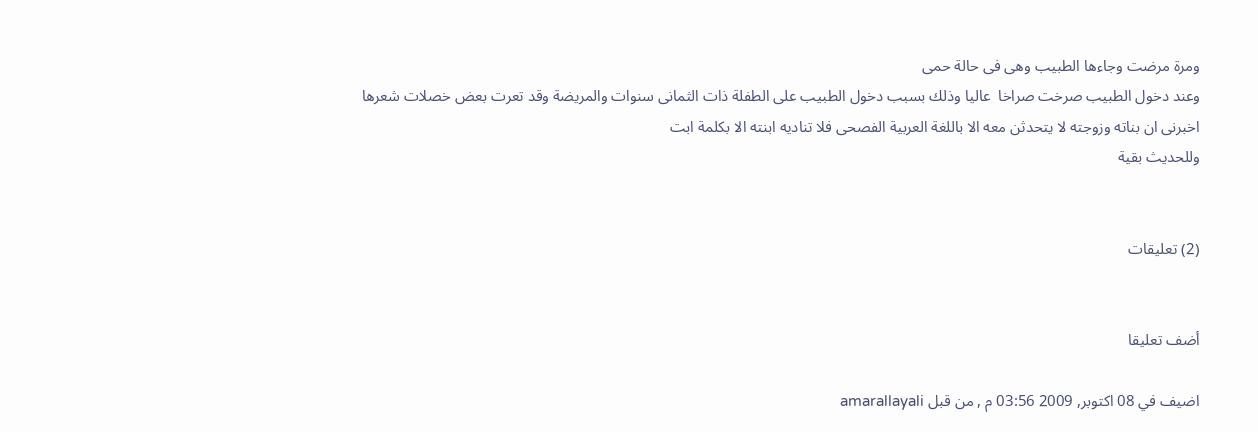ومرة مرضت وجاءها الطبيب وهى فى حالة حمى
وعند دخول الطبيب صرخت صراخا  عاليا وذلك بسبب دخول الطبيب على الطفلة ذات الثمانى سنوات والمريضة وقد تعرت بعض خصلات شعرها
اخبرنى ان بناته وزوجته لا يتحدثن معه الا باللغة العربية الفصحى فلا تناديه ابنته الا بكلمة ابت
وللحديث بقية


(2) تعليقات


أضف تعليقا

اضيف في 08 اكتوبر, 2009 03:56 م , من قبل amarallayali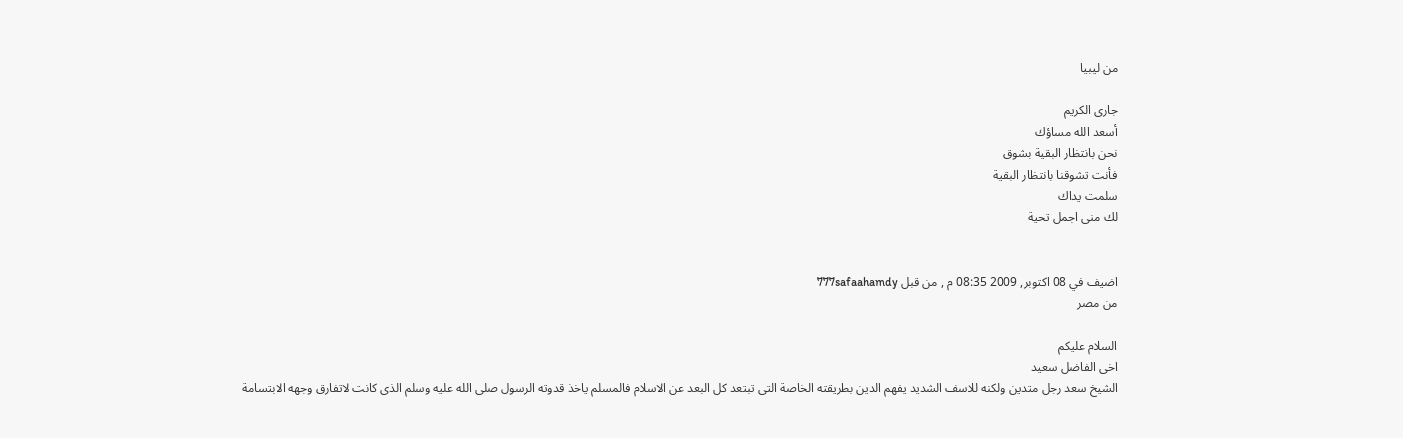من ليبيا

جارى الكريم
أسعد الله مساؤك
نحن بانتظار البقية بشوق
فأنت تشوقنا بانتظار البقية
سلمت يداك
لك منى اجمل تحية


اضيف في 08 اكتوبر, 2009 08:35 م , من قبل 777safaahamdy
من مصر

السلام عليكم
اخى الفاضل سعيد
الشيخ سعد رجل متدين ولكنه للاسف الشديد يفهم الدين بطريقته الخاصة التى تبتعد كل البعد عن الاسلام فالمسلم ياخذ قدوته الرسول صلى الله عليه وسلم الذى كانت لاتفارق وجهه الابتسامة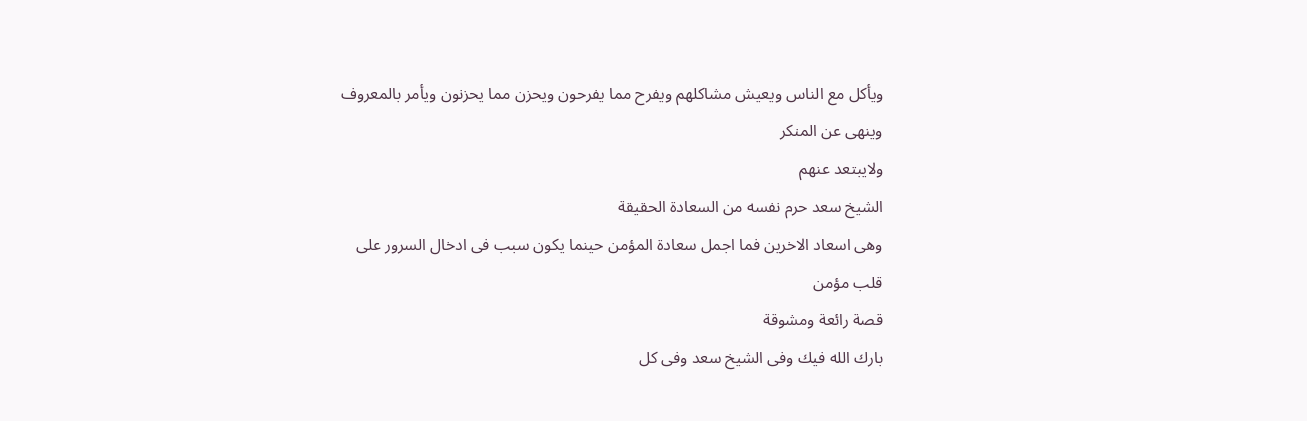ويأكل مع الناس ويعيش مشاكلهم ويفرح مما يفرحون ويحزن مما يحزنون ويأمر بالمعروف وينهى عن المنكر
ولايبتعد عنهم
الشيخ سعد حرم نفسه من السعادة الحقيقة
وهى اسعاد الاخرين فما اجمل سعادة المؤمن حينما يكون سبب فى ادخال السرور على قلب مؤمن
قصة رائعة ومشوقة
بارك الله فيك وفى الشيخ سعد وفى كل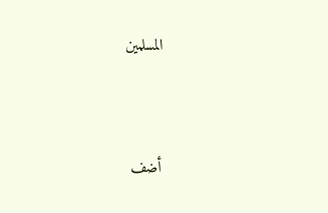المسلمين




أضف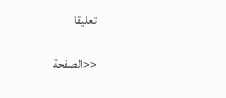تعليقا

<<الصفحة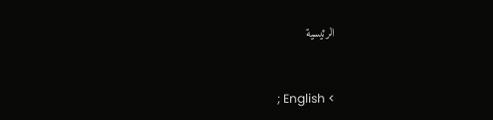الرئيسية


; English <